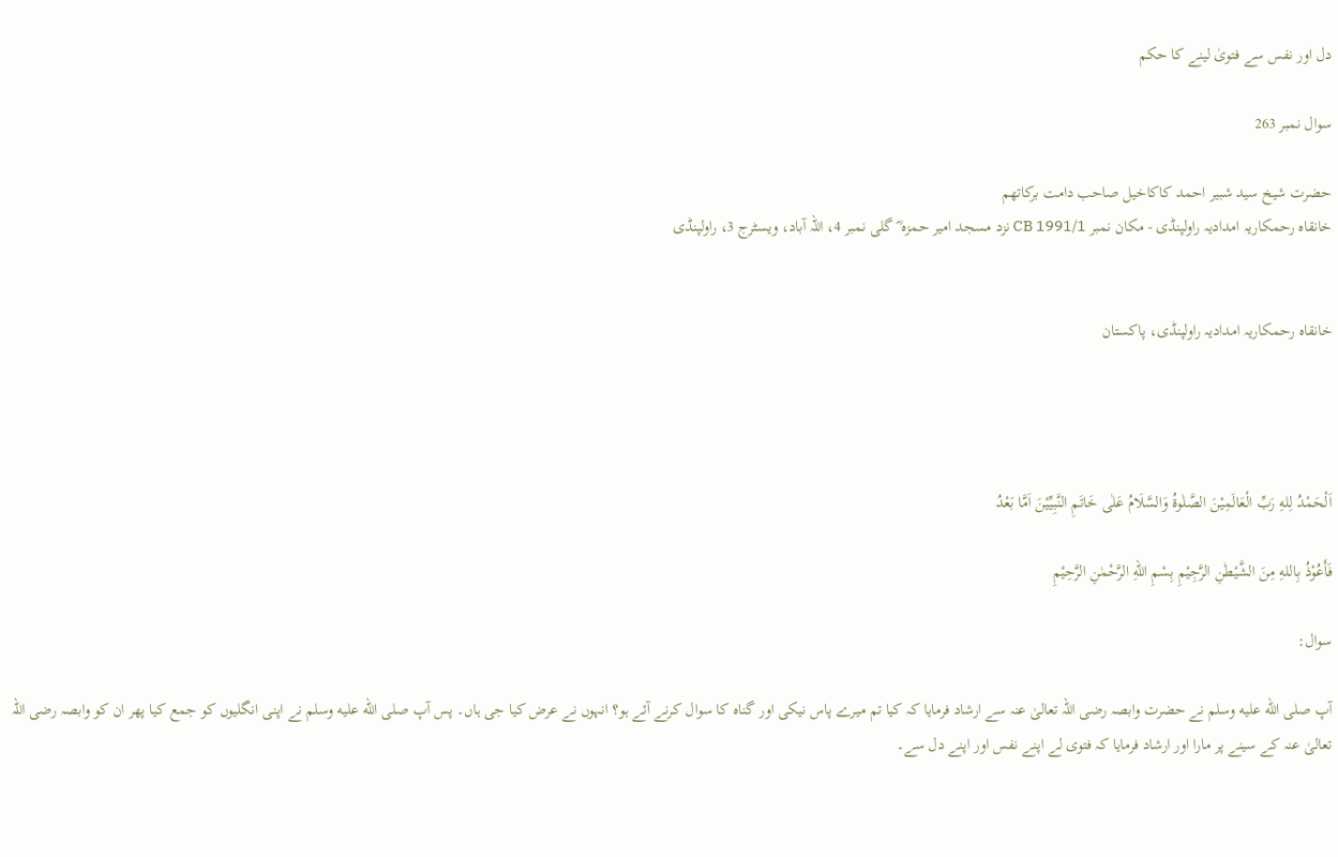دل اور نفس سے فتویٰ لینے کا حکم

سوال نمبر 263

حضرت شیخ سید شبیر احمد کاکاخیل صاحب دامت برکاتھم
خانقاہ رحمکاریہ امدادیہ راولپنڈی - مکان نمبر CB 1991/1 نزد مسجد امیر حمزہ ؓ گلی نمبر 4، اللہ آباد، ویسٹرج 3، راولپنڈی


خانقاہ رحمکاریہ امدادیہ راولپنڈی، پاکستان




اَلْحَمْدُ لِلهِ رَبِّ الْعَالَمِیْنَ الصَّلٰوۃُ وَالسَّلَامُ عَلٰى خَاتَمِ النَّبِيِّيْنَ اَمَّا بَعْدُ

فَأَعُوْذُ بِاللهِ مِنَ الشَّيْطٰنِ الرَّجِيْمِ بِسْمِ اللهِ الرَّحْمٰنِ الرَّحِیْمِ

سوال:

آپ صلى الله عليه وسلم نے حضرت وابصہ رضی اللہ تعالیٰ عنہ سے ارشاد فرمایا کہ کیا تم میرے پاس نیکی اور گناہ کا سوال کرنے آئے ہو؟ انہوں نے عرض کیا جی ہاں۔ پس آپ صلى الله عليه وسلم نے اپنی انگلیوں کو جمع کیا پھر ان کو وابصہ رضی اللہ تعالیٰ عنہ کے سینے پر مارا اور ارشاد فرمایا کہ فتوی لے اپنے نفس اور اپنے دل سے۔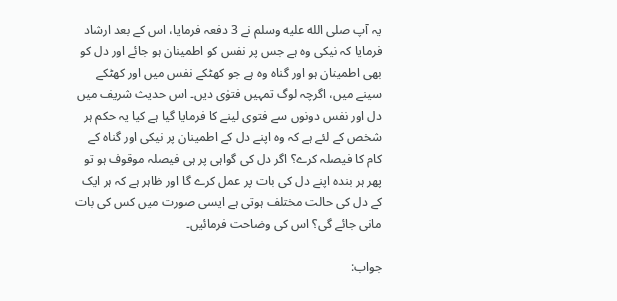یہ آپ صلى الله عليه وسلم نے 3 دفعہ فرمایا، اس کے بعد ارشاد فرمایا کہ نیکی وہ ہے جس پر نفس کو اطمینان ہو جائے اور دل کو بھی اطمینان ہو اور گناہ وہ ہے جو کھٹکے نفس میں اور کھٹکے سینے میں، اگرچہ لوگ تمہیں فتوٰی دیں۔ اس حدیث شریف میں دل اور نفس دونوں سے فتوی لینے کا فرمایا گیا ہے کیا یہ حکم ہر شخص کے لئے ہے کہ وہ اپنے دل کے اطمینان پر نیکی اور گناہ کے کام کا فیصلہ کرے؟ اگر دل کی گواہی پر ہی فیصلہ موقوف ہو تو پھر ہر بندہ اپنے دل کی بات پر عمل کرے گا اور ظاہر ہے کہ ہر ایک کے دل کی حالت مختلف ہوتی ہے ایسی صورت میں کس کی بات مانی جائے گی؟ اس کی وضاحت فرمائیں۔

جواب: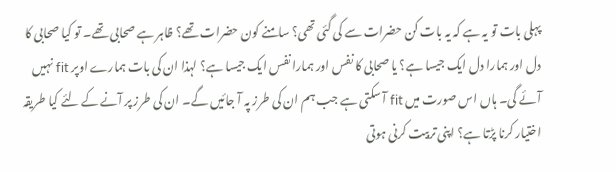پہلی بات تو یہ ہے کہ یہ بات کن حضرات سے کی گئی تھی؟ سامنے کون حضرات تھے؟ ظاہر ہے صحابی تھے۔ تو کیا صحابی کا دل اور ہمارا دل ایک جیسا ہے؟ یا صحابی کا نفس اور ہمارا نفس ایک جیسا ہے؟ لہذا ان کی بات ہمارے اوپر fit نہیں آئے گی۔ ہاں اس صورت میں fit آ سکتی ہے جب ہم ان کی طرز پہ آ جائیں گے۔ ان کی طرز پر آنے کے لئے کیا طریقہ اختیار کرنا پڑتا ہے؟ اپنی تربیت کرنی ہوتی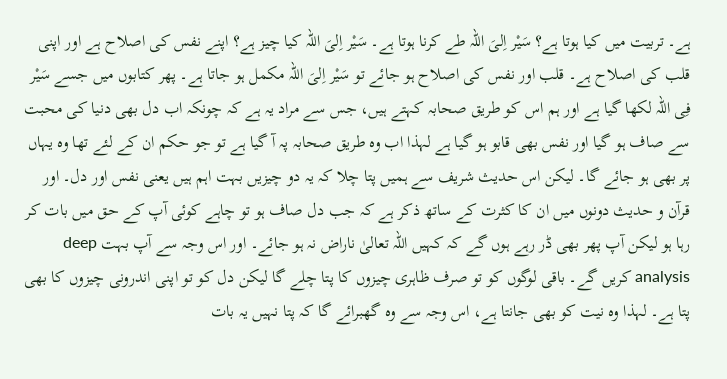ہے۔ تربیت میں کیا ہوتا ہے؟ سَیْر اِلیَ اللہ طے کرنا ہوتا ہے۔ سَیْر اِلیَ اللہ کیا چیز ہے؟ اپنے نفس کی اصلاح ہے اور اپنی قلب کی اصلاح ہے۔ قلب اور نفس کی اصلاح ہو جائے تو سَیْر اِلیَ اللہ مکمل ہو جاتا ہے۔ پھر کتابوں میں جسے سَیْر فِی اللہ لکھا گیا ہے اور ہم اس کو طریق صحابہ کہتے ہیں، جس سے مراد یہ ہے کہ چونکہ اب دل بھی دنیا کی محبت سے صاف ہو گیا اور نفس بھی قابو ہو گیا ہے لہذا اب وہ طریق صحابہ پہ آ گیا ہے تو جو حکم ان کے لئے تھا وہ یہاں پر بھی ہو جائے گا۔ لیکن اس حدیث شریف سے ہمیں پتا چلا کہ یہ دو چیزیں بہت اہم ہیں یعنی نفس اور دل۔ اور قرآن و حدیث دونوں میں ان کا کثرت کے ساتھ ذکر ہے کہ جب دل صاف ہو تو چاہے کوئی آپ کے حق میں بات کر رہا ہو لیکن آپ پھر بھی ڈر رہے ہوں گے کہ کہیں اللہ تعالیٰ ناراض نہ ہو جائے۔ اور اس وجہ سے آپ بہت deep analysis کریں گے۔ باقی لوگوں کو تو صرف ظاہری چیزوں کا پتا چلے گا لیکن دل کو تو اپنی اندرونی چیزوں کا بھی پتا ہے۔ لہذا وہ نیت کو بھی جانتا ہے، اس وجہ سے وہ گھبرائے گا کہ پتا نہیں یہ بات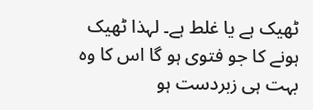ٹھیک ہے یا غلط ہے۔ لہذا ٹھیک ہونے کا جو فتوی ہو گا اس کا وہ بہت ہی زبردست ہو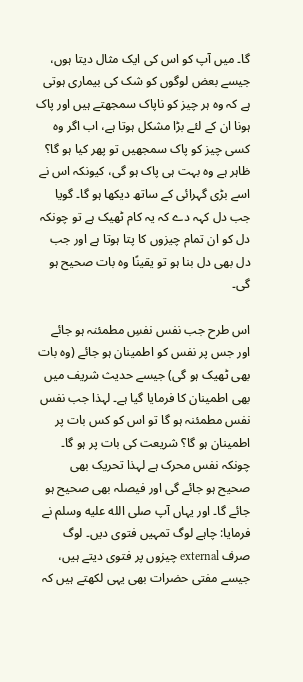گا۔ میں آپ کو اس کی ایک مثال دیتا ہوں، جیسے بعض لوگوں کو شک کی بیماری ہوتی ہے کہ وہ ہر چیز کو ناپاک سمجھتے ہیں اور پاک ہونا ان کے لئے بڑا مشکل ہوتا ہے، اب اگر وہ کسی چیز کو پاک سمجھیں تو پھر کیا ہو گا؟ ظاہر ہے وہ بہت ہی پاک ہو گی، کیونکہ اس نے اسے بڑی گہرائی کے ساتھ دیکھا ہو گا۔ گویا جب دل کہہ دے کہ یہ کام ٹھیک ہے تو چونکہ دل کو ان تمام چیزوں کا پتا ہوتا ہے اور جب دل بھی دل بنا ہو تو یقینًا وہ بات صحیح ہو گی۔

اس طرح جب نفس نفسِ مطمئنہ ہو جائے اور جس پر نفس کو اطمینان ہو جائے (وہ بات بھی ٹھیک ہو گی) جیسے حدیث شریف میں بھی اطمینان کا فرمایا گیا ہے۔ لہذا جب نفس نفس مطمئنہ ہو گا تو اس کو کس بات پر اطمینان ہو گا؟ شریعت کی بات پر ہو گا۔ چونکہ نفس محرک ہے لہذا تحریک بھی صحیح ہو جائے گی اور فیصلہ بھی صحیح ہو جائے گا۔ اور یہاں آپ صلى الله عليه وسلم نے فرمایا: چاہے لوگ تمہیں فتوی دیں۔ لوگ صرف external چیزوں پر فتوی دیتے ہیں، جیسے مفتی حضرات بھی یہی لکھتے ہیں کہ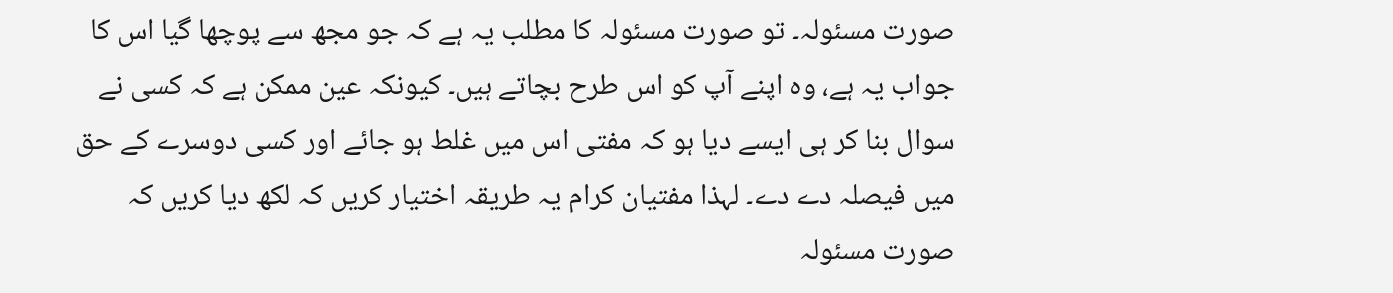صورت مسئولہ۔ تو صورت مسئولہ کا مطلب یہ ہے کہ جو مجھ سے پوچھا گیا اس کا جواب یہ ہے، وہ اپنے آپ کو اس طرح بچاتے ہیں۔ کیونکہ عین ممکن ہے کہ کسی نے سوال بنا کر ہی ایسے دیا ہو کہ مفتی اس میں غلط ہو جائے اور کسی دوسرے کے حق میں فیصلہ دے دے۔ لہذا مفتیان کرام یہ طریقہ اختیار کریں کہ لکھ دیا کریں کہ صورت مسئولہ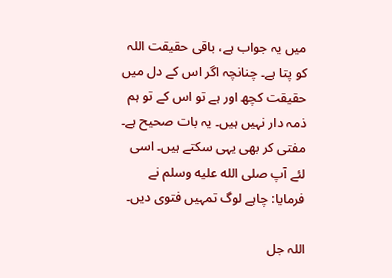میں یہ جواب ہے، باقی حقیقت اللہ کو پتا ہے۔ چنانچہ اگر اس کے دل میں حقیقت کچھ اور ہے تو اس کے تو ہم ذمہ دار نہیں ہیں۔ یہ بات صحيح ہے۔ مفتی کر بھی یہی سکتے ہیں۔ اسی لئے آپ صلى الله عليه وسلم نے فرمایا: چاہے لوگ تمہیں فتوی دیں۔

اللہ جل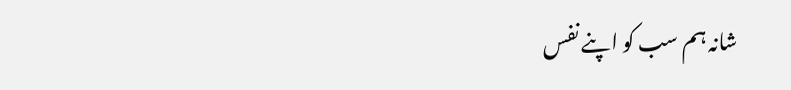شانہ ہم سب کو اپنے نفس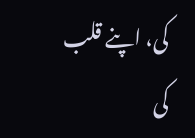کی، اپنے قلب کی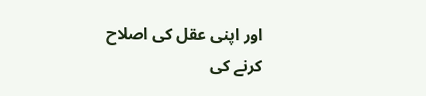اور اپنی عقل کی اصلاح کرنے کی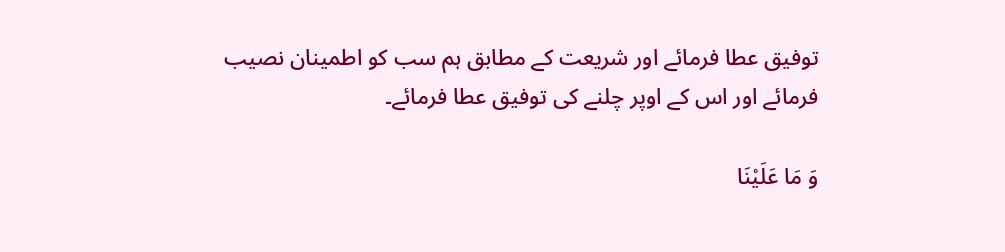توفیق عطا فرمائے اور شریعت کے مطابق ہم سب کو اطمینان نصیب فرمائے اور اس کے اوپر چلنے کی توفیق عطا فرمائے۔

وَ مَا عَلَیْنَا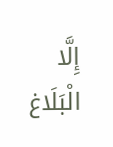إِلَّا الْبَلَاغ